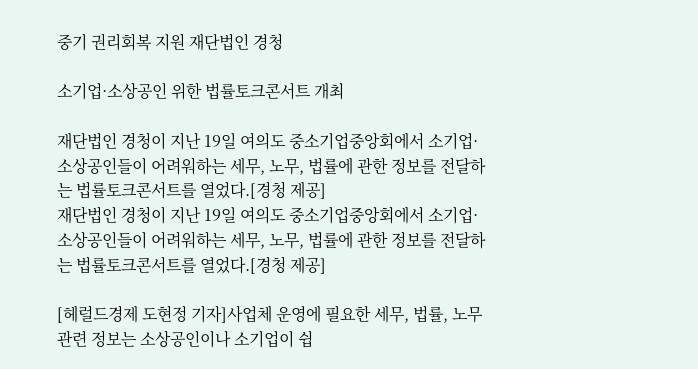중기 권리회복 지원 재단법인 경청

소기업·소상공인 위한 법률토크콘서트 개최

재단법인 경청이 지난 19일 여의도 중소기업중앙회에서 소기업·소상공인들이 어려워하는 세무, 노무, 법률에 관한 정보를 전달하는 법률토크콘서트를 열었다.[경청 제공]
재단법인 경청이 지난 19일 여의도 중소기업중앙회에서 소기업·소상공인들이 어려워하는 세무, 노무, 법률에 관한 정보를 전달하는 법률토크콘서트를 열었다.[경청 제공]

[헤럴드경제 도현정 기자]사업체 운영에 필요한 세무, 법률, 노무 관련 정보는 소상공인이나 소기업이 쉽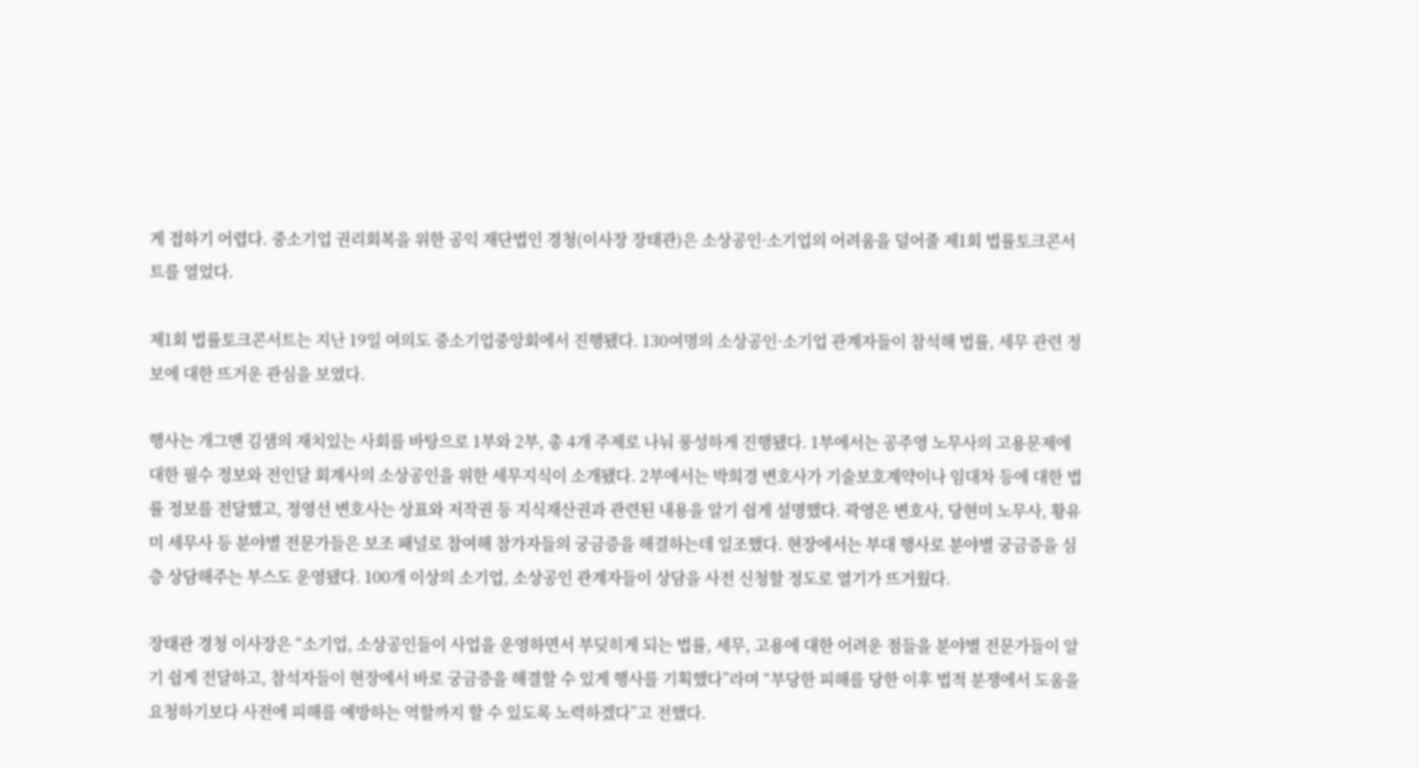게 접하기 어렵다. 중소기업 권리회복을 위한 공익 재단법인 경청(이사장 장태관)은 소상공인·소기업의 어려움을 덜어줄 제1회 법률토크콘서트를 열었다.

제1회 법률토크콘서트는 지난 19일 여의도 중소기업중앙회에서 진행됐다. 130여명의 소상공인·소기업 관계자들이 참석해 법률, 세무 관련 정보에 대한 뜨거운 관심을 보였다.

행사는 개그맨 김샘의 재치있는 사회를 바탕으로 1부와 2부, 총 4개 주제로 나눠 풍성하게 진행됐다. 1부에서는 공주영 노무사의 고용문제에 대한 필수 정보와 전인달 회계사의 소상공인을 위한 세무지식이 소개됐다. 2부에서는 박희경 변호사가 기술보호계약이나 임대차 등에 대한 법률 정보를 전달했고, 정영선 변호사는 상표와 저작권 등 지식재산권과 관련된 내용을 알기 쉽게 설명했다. 곽영은 변호사, 당현미 노무사, 황유미 세무사 등 분야별 전문가들은 보조 패널로 참여해 참가자들의 궁금증을 해결하는데 일조했다. 현장에서는 부대 행사로 분야별 궁금증을 심층 상담해주는 부스도 운영됐다. 100개 이상의 소기업, 소상공인 관계자들이 상담을 사전 신청할 정도로 열기가 뜨거웠다.

장태관 경청 이사장은 “소기업, 소상공인들이 사업을 운영하면서 부딪히게 되는 법률, 세무, 고용에 대한 어려운 점들을 분야별 전문가들이 알기 쉽게 전달하고, 참석자들이 현장에서 바로 궁금증을 해결할 수 있게 행사를 기획했다”라며 “부당한 피해를 당한 이후 법적 분쟁에서 도움을 요청하기보다 사전에 피해를 예방하는 역할까지 할 수 있도록 노력하겠다”고 전했다.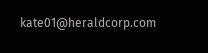kate01@heraldcorp.com